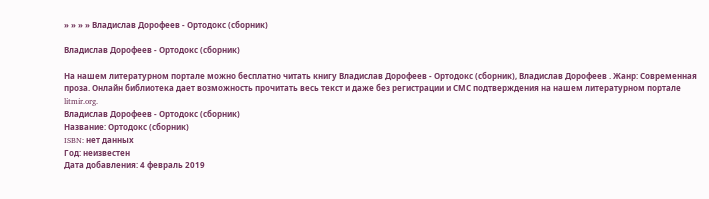» » » » Владислав Дорофеев - Ортодокс (сборник)

Владислав Дорофеев - Ортодокс (сборник)

На нашем литературном портале можно бесплатно читать книгу Владислав Дорофеев - Ортодокс (сборник), Владислав Дорофеев . Жанр: Современная проза. Онлайн библиотека дает возможность прочитать весь текст и даже без регистрации и СМС подтверждения на нашем литературном портале litmir.org.
Владислав Дорофеев - Ортодокс (сборник)
Название: Ортодокс (сборник)
ISBN: нет данных
Год: неизвестен
Дата добавления: 4 февраль 2019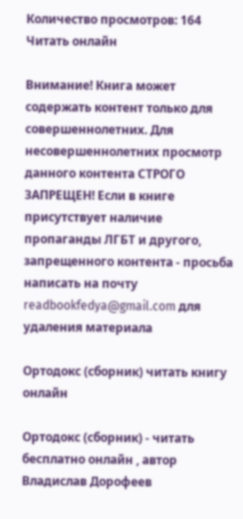Количество просмотров: 164
Читать онлайн

Внимание! Книга может содержать контент только для совершеннолетних. Для несовершеннолетних просмотр данного контента СТРОГО ЗАПРЕЩЕН! Если в книге присутствует наличие пропаганды ЛГБТ и другого, запрещенного контента - просьба написать на почту readbookfedya@gmail.com для удаления материала

Ортодокс (сборник) читать книгу онлайн

Ортодокс (сборник) - читать бесплатно онлайн , автор Владислав Дорофеев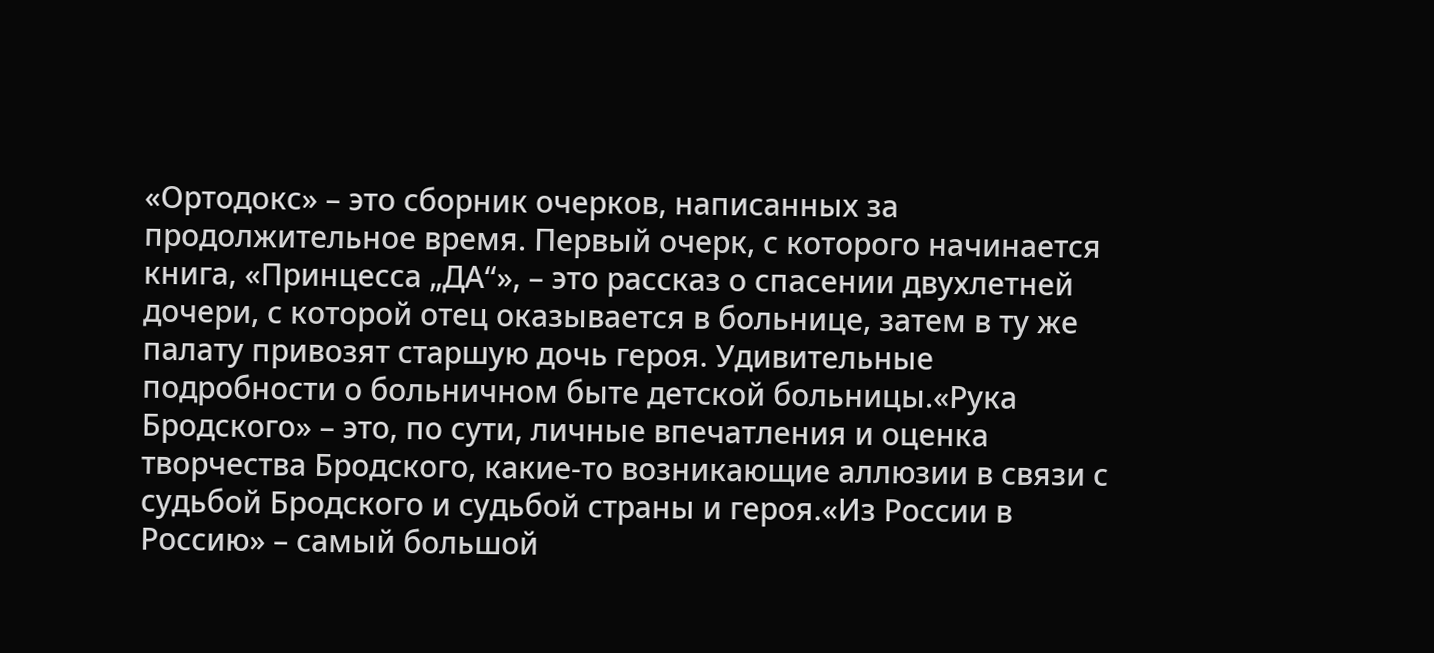«Ортодокс» – это сборник очерков, написанных за продолжительное время. Первый очерк, с которого начинается книга, «Принцесса „ДА“», – это рассказ о спасении двухлетней дочери, с которой отец оказывается в больнице, затем в ту же палату привозят старшую дочь героя. Удивительные подробности о больничном быте детской больницы.«Рука Бродского» – это, по сути, личные впечатления и оценка творчества Бродского, какие-то возникающие аллюзии в связи с судьбой Бродского и судьбой страны и героя.«Из России в Россию» – самый большой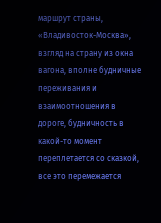маршрут страны, «Владивосток-Москва», взгляд на страну из окна вагона, вполне будничные переживания и взаимоотношения в дороге, будничность в какой-то момент переплетается со сказкой, все это перемежается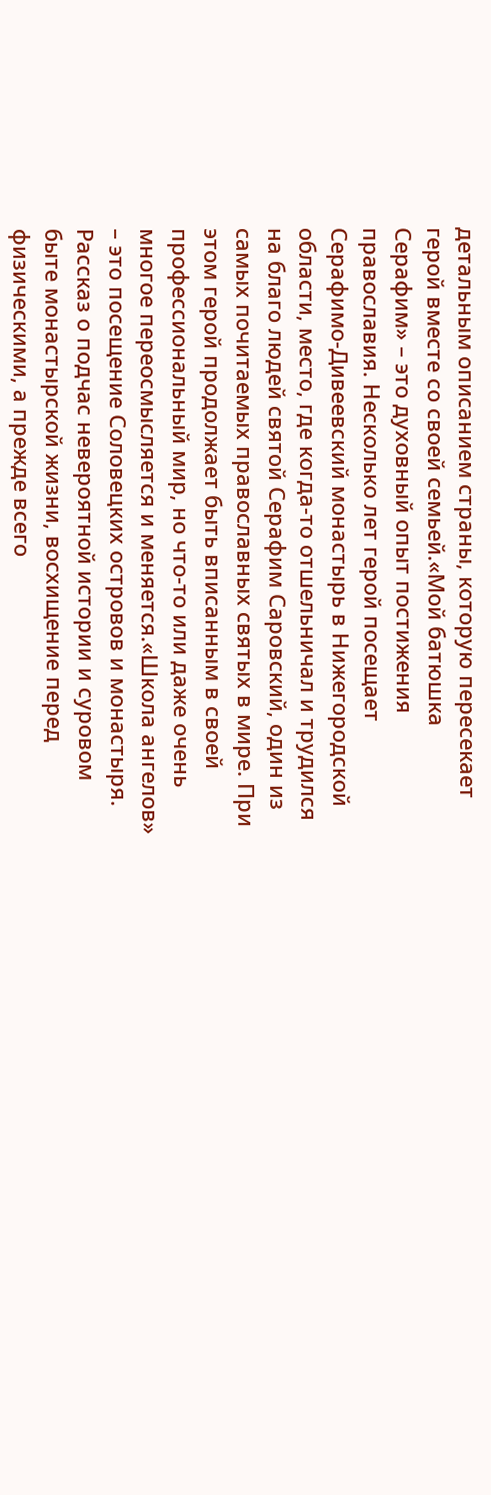детальным описанием страны, которую пересекает герой вместе со своей семьей.«Мой батюшка Серафим» – это духовный опыт постижения православия. Несколько лет герой посещает Серафимо-Дивеевский монастырь в Нижегородской области, место, где когда-то отшельничал и трудился на благо людей святой Серафим Саровский, один из самых почитаемых православных святых в мире. При этом герой продолжает быть вписанным в своей профессиональный мир, но что-то или даже очень многое переосмысляется и меняется.«Школа ангелов» – это посещение Соловецких островов и монастыря. Рассказ о подчас невероятной истории и суровом быте монастырской жизни, восхищение перед физическими, а прежде всего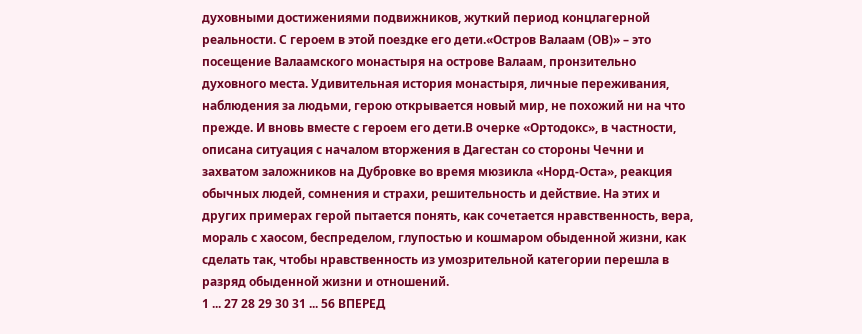духовными достижениями подвижников, жуткий период концлагерной реальности. С героем в этой поездке его дети.«Остров Валаам (ОВ)» – это посещение Валаамского монастыря на острове Валаам, пронзительно духовного места. Удивительная история монастыря, личные переживания, наблюдения за людьми, герою открывается новый мир, не похожий ни на что прежде. И вновь вместе с героем его дети.В очерке «Ортодокс», в частности, описана ситуация с началом вторжения в Дагестан со стороны Чечни и захватом заложников на Дубровке во время мюзикла «Норд-Оста», реакция обычных людей, сомнения и страхи, решительность и действие. На этих и других примерах герой пытается понять, как сочетается нравственность, вера, мораль с хаосом, беспределом, глупостью и кошмаром обыденной жизни, как сделать так, чтобы нравственность из умозрительной категории перешла в разряд обыденной жизни и отношений.
1 ... 27 28 29 30 31 ... 56 ВПЕРЕД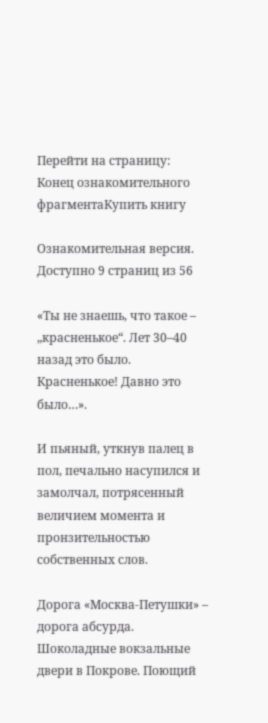Перейти на страницу:
Конец ознакомительного фрагментаКупить книгу

Ознакомительная версия. Доступно 9 страниц из 56

«Ты не знаешь, что такое – „красненькое“. Лет 30–40 назад это было. Красненькое! Давно это было…».

И пьяный, уткнув палец в пол, печально насупился и замолчал, потрясенный величием момента и пронзительностью собственных слов.

Дорога «Москва-Петушки» – дорога абсурда. Шоколадные вокзальные двери в Покрове. Поющий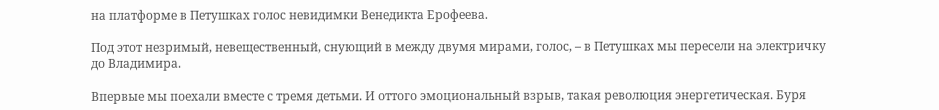на платформе в Петушках голос невидимки Венедикта Ерофеева.

Под этот незримый, невещественный, снующий в между двумя мирами, голос, – в Петушках мы пересели на электричку до Владимира.

Впервые мы поехали вместе с тремя детьми. И оттого эмоциональный взрыв, такая революция энергетическая. Буря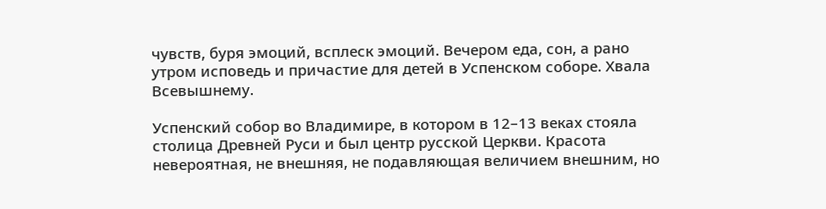чувств, буря эмоций, всплеск эмоций. Вечером еда, сон, а рано утром исповедь и причастие для детей в Успенском соборе. Хвала Всевышнему.

Успенский собор во Владимире, в котором в 12–13 веках стояла столица Древней Руси и был центр русской Церкви. Красота невероятная, не внешняя, не подавляющая величием внешним, но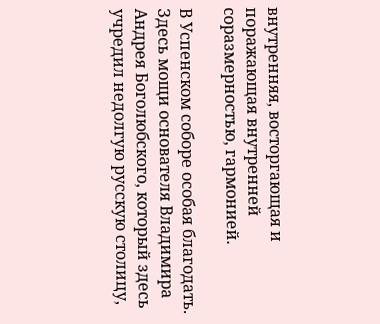внутренняя, восторгающая и поражающая внутренней соразмерностью, гармонией.

В Успенском соборе особая благодать. Здесь мощи основателя Владимира Андрея Боголюбского, который здесь учредил недолгую русскую столицу,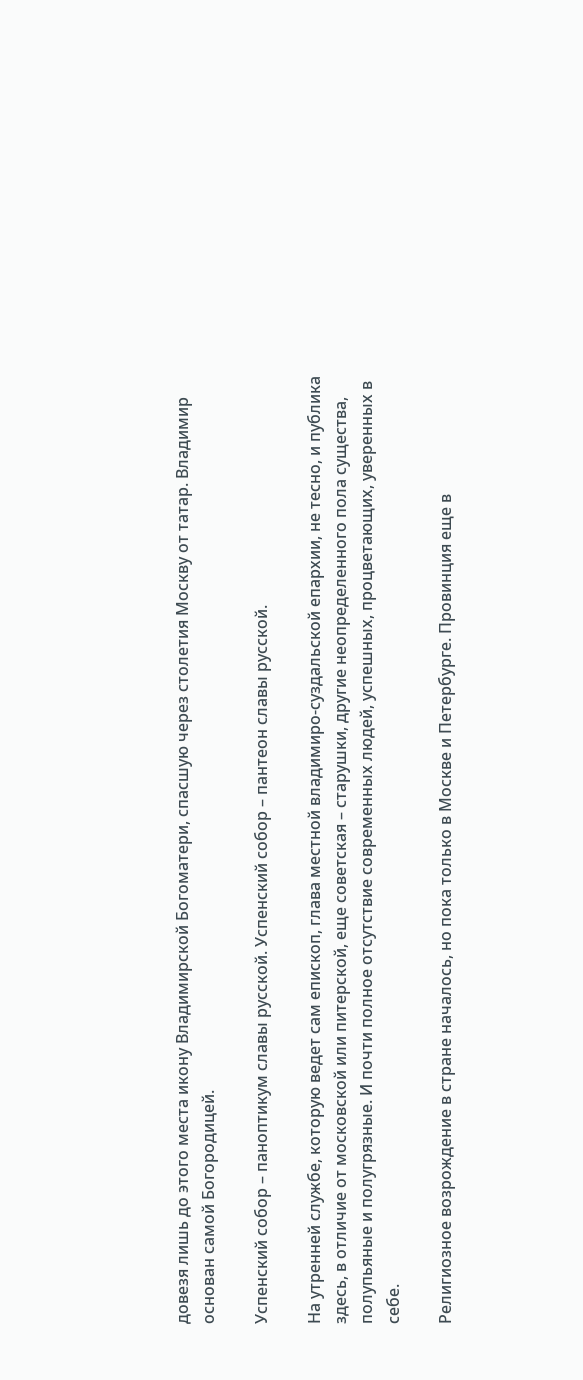довезя лишь до этого места икону Владимирской Богоматери, спасшую через столетия Москву от татар. Владимир основан самой Богородицей.

Успенский собор – паноптикум славы русской. Успенский собор – пантеон славы русской.

На утренней службе, которую ведет сам епископ, глава местной владимиро-суздальской епархии, не тесно, и публика здесь, в отличие от московской или питерской, еще советская – старушки, другие неопределенного пола существа, полупьяные и полугрязные. И почти полное отсутствие современных людей, успешных, процветающих, уверенных в себе.

Религиозное возрождение в стране началось, но пока только в Москве и Петербурге. Провинция еще в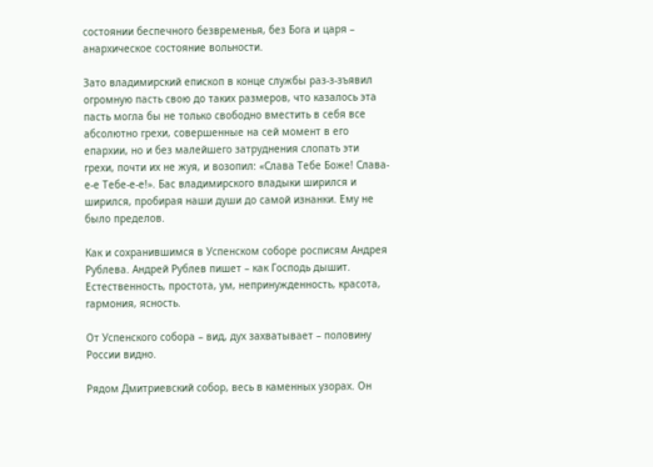состоянии беспечного безвременья, без Бога и царя – анархическое состояние вольности.

Зато владимирский епископ в конце службы раз-з-зъявил огромную пасть свою до таких размеров, что казалось эта пасть могла бы не только свободно вместить в себя все абсолютно грехи, совершенные на сей момент в его епархии, но и без малейшего затруднения слопать эти грехи, почти их не жуя, и возопил: «Слава Тебе Боже! Слава-е-е Тебе-е-е!». Бас владимирского владыки ширился и ширился, пробирая наши души до самой изнанки. Ему не было пределов.

Как и сохранившимся в Успенском соборе росписям Андрея Рублева. Андрей Рублев пишет – как Господь дышит. Естественность, простота, ум, непринужденность, красота, гармония, ясность.

От Успенского собора – вид, дух захватывает – половину России видно.

Рядом Дмитриевский собор, весь в каменных узорах. Он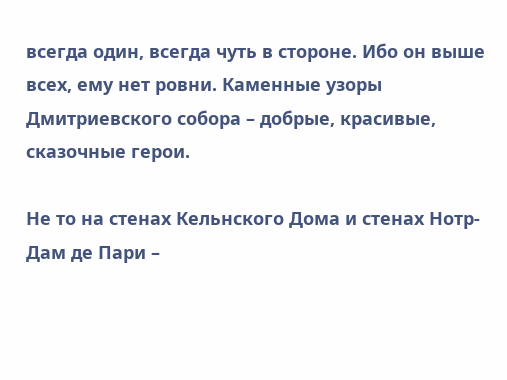всегда один, всегда чуть в стороне. Ибо он выше всех, ему нет ровни. Каменные узоры Дмитриевского собора – добрые, красивые, сказочные герои.

Не то на стенах Кельнского Дома и стенах Нотр-Дам де Пари –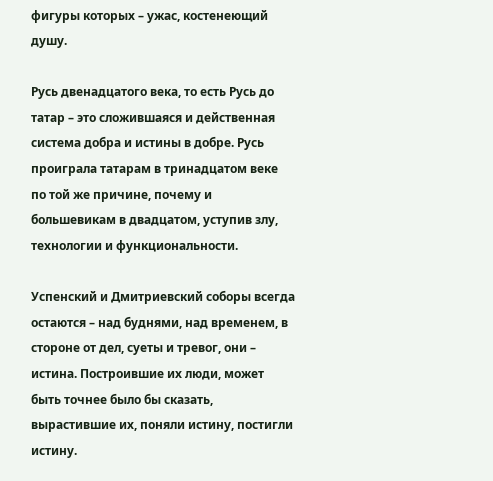фигуры которых – ужас, костенеющий душу.

Русь двенадцатого века, то есть Русь до татар – это сложившаяся и действенная система добра и истины в добре. Русь проиграла татарам в тринадцатом веке по той же причине, почему и большевикам в двадцатом, уступив злу, технологии и функциональности.

Успенский и Дмитриевский соборы всегда остаются – над буднями, над временем, в стороне от дел, суеты и тревог, они – истина. Построившие их люди, может быть точнее было бы сказать, вырастившие их, поняли истину, постигли истину.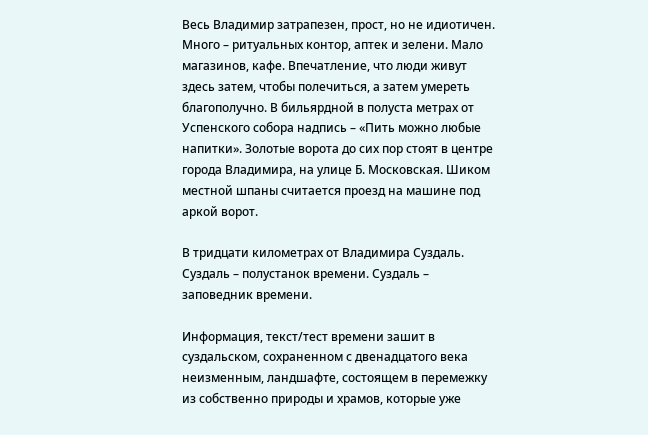Весь Владимир затрапезен, прост, но не идиотичен. Много – ритуальных контор, аптек и зелени. Мало магазинов, кафе. Впечатление, что люди живут здесь затем, чтобы полечиться, а затем умереть благополучно. В бильярдной в полуста метрах от Успенского собора надпись – «Пить можно любые напитки». Золотые ворота до сих пор стоят в центре города Владимира, на улице Б. Московская. Шиком местной шпаны считается проезд на машине под аркой ворот.

В тридцати километрах от Владимира Суздаль. Суздаль – полустанок времени. Суздаль – заповедник времени.

Информация, текст/тест времени зашит в суздальском, сохраненном с двенадцатого века неизменным, ландшафте, состоящем в перемежку из собственно природы и храмов, которые уже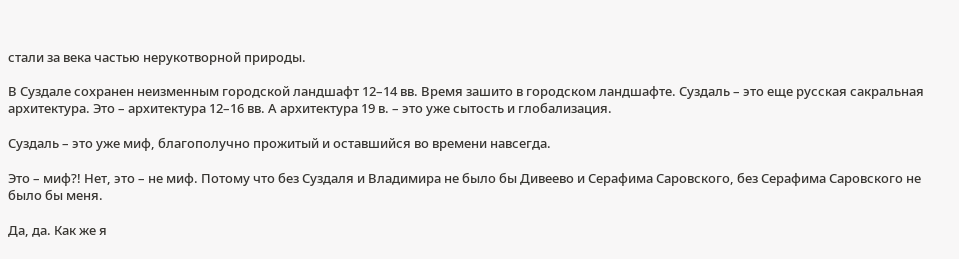стали за века частью нерукотворной природы.

В Суздале сохранен неизменным городской ландшафт 12–14 вв. Время зашито в городском ландшафте. Суздаль – это еще русская сакральная архитектура. Это – архитектура 12–16 вв. А архитектура 19 в. – это уже сытость и глобализация.

Суздаль – это уже миф, благополучно прожитый и оставшийся во времени навсегда.

Это – миф?! Нет, это – не миф. Потому что без Суздаля и Владимира не было бы Дивеево и Серафима Саровского, без Серафима Саровского не было бы меня.

Да, да. Как же я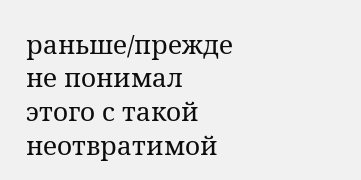раньше/прежде не понимал этого с такой неотвратимой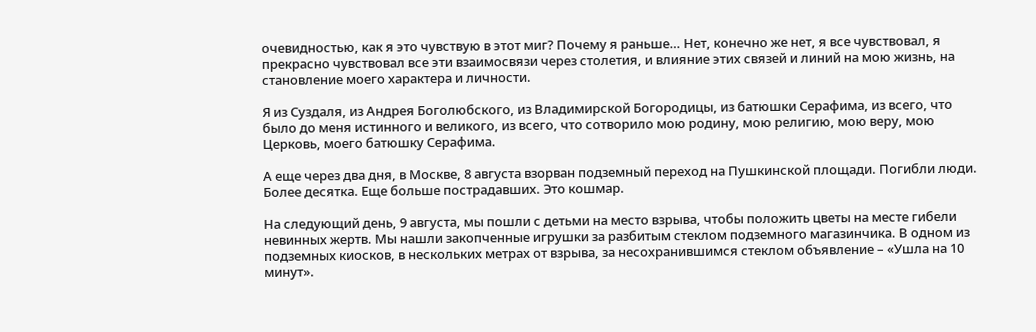очевидностью, как я это чувствую в этот миг? Почему я раньше… Нет, конечно же нет, я все чувствовал, я прекрасно чувствовал все эти взаимосвязи через столетия, и влияние этих связей и линий на мою жизнь, на становление моего характера и личности.

Я из Суздаля, из Андрея Боголюбского, из Владимирской Богородицы, из батюшки Серафима, из всего, что было до меня истинного и великого, из всего, что сотворило мою родину, мою религию, мою веру, мою Церковь, моего батюшку Серафима.

А еще через два дня, в Москве, 8 августа взорван подземный переход на Пушкинской площади. Погибли люди. Более десятка. Еще больше пострадавших. Это кошмар.

На следующий день, 9 августа, мы пошли с детьми на место взрыва, чтобы положить цветы на месте гибели невинных жертв. Мы нашли закопченные игрушки за разбитым стеклом подземного магазинчика. В одном из подземных киосков, в нескольких метрах от взрыва, за несохранившимся стеклом объявление – «Ушла на 10 минут».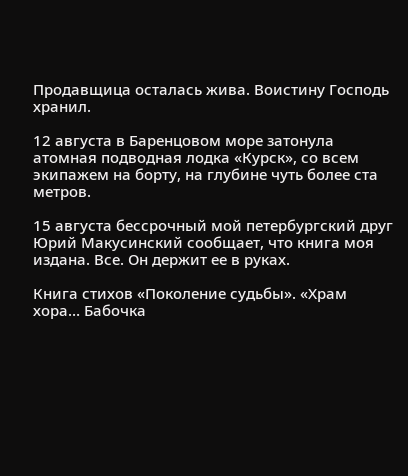Продавщица осталась жива. Воистину Господь хранил.

12 августа в Баренцовом море затонула атомная подводная лодка «Курск», со всем экипажем на борту, на глубине чуть более ста метров.

15 августа бессрочный мой петербургский друг Юрий Макусинский сообщает, что книга моя издана. Все. Он держит ее в руках.

Книга стихов «Поколение судьбы». «Храм хора… Бабочка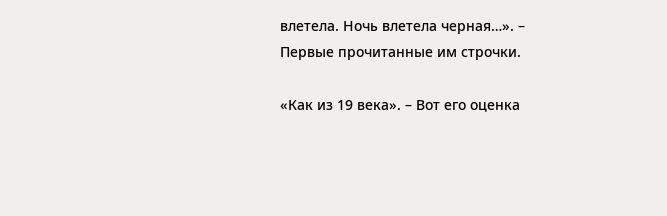влетела. Ночь влетела черная…». – Первые прочитанные им строчки.

«Как из 19 века». – Вот его оценка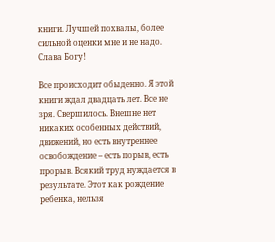книги. Лучшей похвалы, более сильной оценки мне и не надо. Слава Богу!

Все происходит обыденно. Я этой книги ждал двадцать лет. Все не зря. Свершилось. Внешне нет никаких особенных действий, движений, но есть внутреннее освобождение – есть порыв, есть прорыв. Всякий труд нуждается в результате. Этот как рождение ребенка, нельзя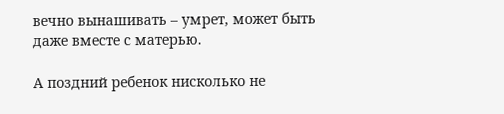вечно вынашивать – умрет, может быть даже вместе с матерью.

А поздний ребенок нисколько не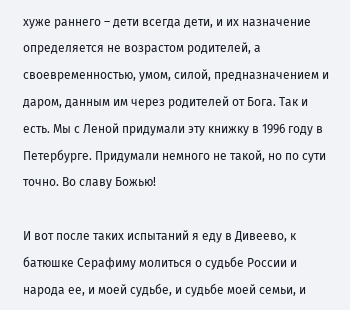хуже раннего – дети всегда дети, и их назначение определяется не возрастом родителей, а своевременностью, умом, силой, предназначением и даром, данным им через родителей от Бога. Так и есть. Мы с Леной придумали эту книжку в 1996 году в Петербурге. Придумали немного не такой, но по сути точно. Во славу Божью!

И вот после таких испытаний я еду в Дивеево, к батюшке Серафиму молиться о судьбе России и народа ее, и моей судьбе, и судьбе моей семьи, и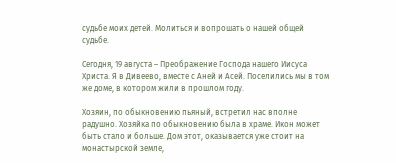судьбе моих детей. Молиться и вопрошать о нашей общей судьбе.

Сегодня, 19 августа – Преображение Господа нашего Иисуса Христа. Я в Дивеево, вместе с Аней и Асей. Поселились мы в том же доме, в котором жили в прошлом году.

Хозяин, по обыкновению пьяный, встретил нас вполне радушно. Хозяйка по обыкновению была в храме. Икон может быть стало и больше. Дом этот, оказывается уже стоит на монастырской земле,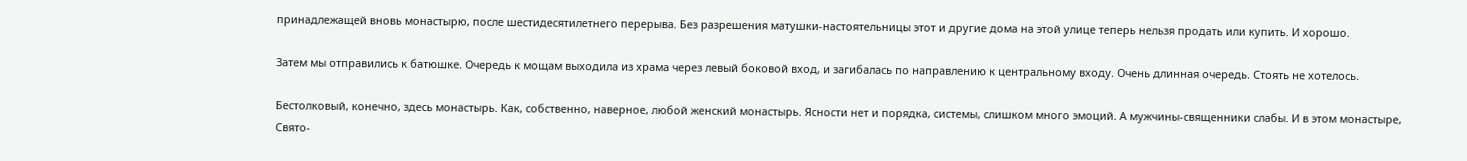принадлежащей вновь монастырю, после шестидесятилетнего перерыва. Без разрешения матушки-настоятельницы этот и другие дома на этой улице теперь нельзя продать или купить. И хорошо.

Затем мы отправились к батюшке. Очередь к мощам выходила из храма через левый боковой вход, и загибалась по направлению к центральному входу. Очень длинная очередь. Стоять не хотелось.

Бестолковый, конечно, здесь монастырь. Как, собственно, наверное, любой женский монастырь. Ясности нет и порядка, системы, слишком много эмоций. А мужчины-священники слабы. И в этом монастыре, Свято-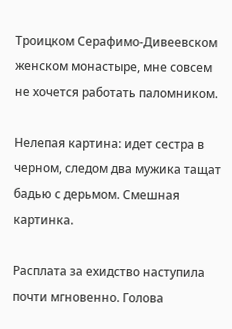Троицком Серафимо-Дивеевском женском монастыре, мне совсем не хочется работать паломником.

Нелепая картина: идет сестра в черном, следом два мужика тащат бадью с дерьмом. Смешная картинка.

Расплата за ехидство наступила почти мгновенно. Голова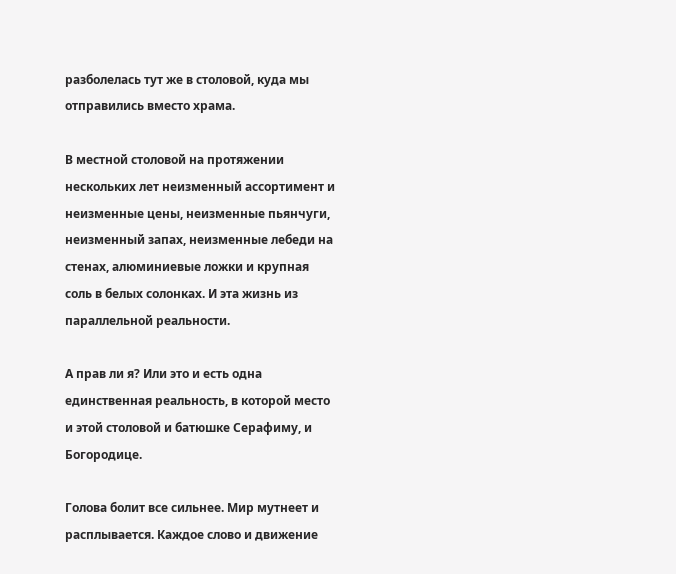разболелась тут же в столовой, куда мы отправились вместо храма.

В местной столовой на протяжении нескольких лет неизменный ассортимент и неизменные цены, неизменные пьянчуги, неизменный запах, неизменные лебеди на стенах, алюминиевые ложки и крупная соль в белых солонках. И эта жизнь из параллельной реальности.

А прав ли я? Или это и есть одна единственная реальность, в которой место и этой столовой и батюшке Серафиму, и Богородице.

Голова болит все сильнее. Мир мутнеет и расплывается. Каждое слово и движение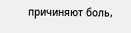причиняют боль,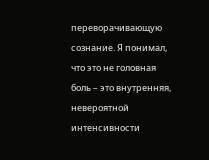переворачивающую сознание. Я понимал, что это не головная боль – это внутренняя, невероятной интенсивности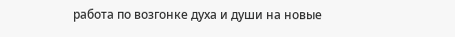работа по возгонке духа и души на новые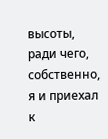высоты, ради чего, собственно, я и приехал к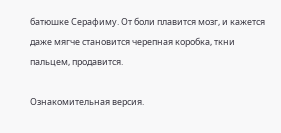батюшке Серафиму. От боли плавится мозг, и кажется даже мягче становится черепная коробка, ткни пальцем, продавится.

Ознакомительная версия.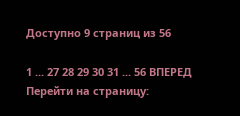Доступно 9 страниц из 56

1 ... 27 28 29 30 31 ... 56 ВПЕРЕД
Перейти на страницу: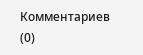Комментариев (0)